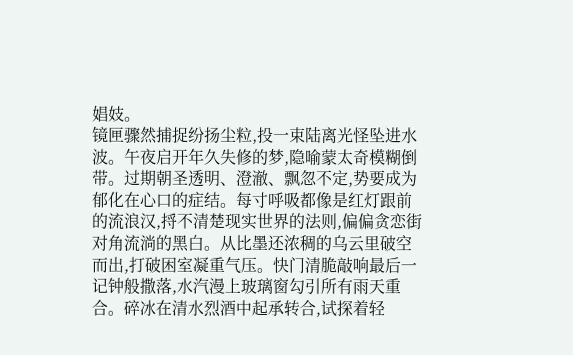娼妓。
镜匣骤然捕捉纷扬尘粒,投一束陆离光怪坠进水波。午夜启开年久失修的梦,隐喻蒙太奇模糊倒带。过期朝圣透明、澄澈、飘忽不定,势要成为郁化在心口的症结。每寸呼吸都像是红灯跟前的流浪汉,捋不清楚现实世界的法则,偏偏贪恋街对角流淌的黑白。从比墨还浓稠的乌云里破空而出,打破困室凝重气压。快门清脆敲响最后一记钟般撒落,水汽漫上玻璃窗勾引所有雨天重合。碎冰在清水烈酒中起承转合,试探着轻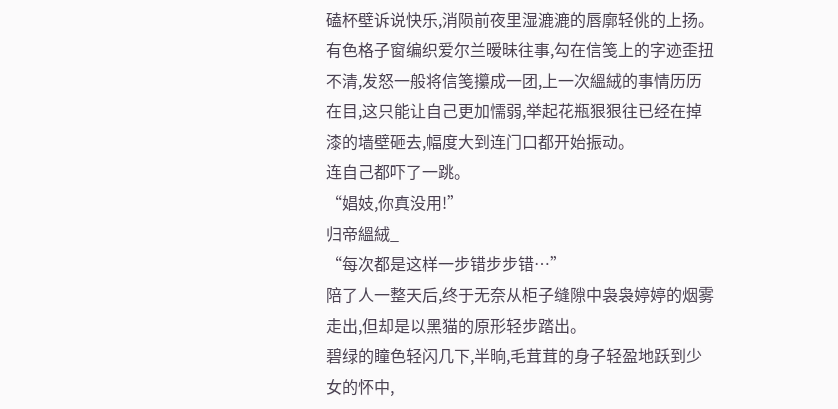磕杯壁诉说快乐,消陨前夜里湿漉漉的唇廓轻佻的上扬。
有色格子窗编织爱尔兰暧昧往事,勾在信笺上的字迹歪扭不清,发怒一般将信笺攥成一团,上一次縕絨的事情历历在目,这只能让自己更加懦弱,举起花瓶狠狠往已经在掉漆的墙壁砸去,幅度大到连门口都开始振动。
连自己都吓了一跳。
“娼妓,你真没用!”
归帝縕絨_
“每次都是这样一步错步步错…”
陪了人一整天后,终于无奈从柜子缝隙中袅袅婷婷的烟雾走出,但却是以黑猫的原形轻步踏出。
碧绿的瞳色轻闪几下,半晌,毛茸茸的身子轻盈地跃到少女的怀中,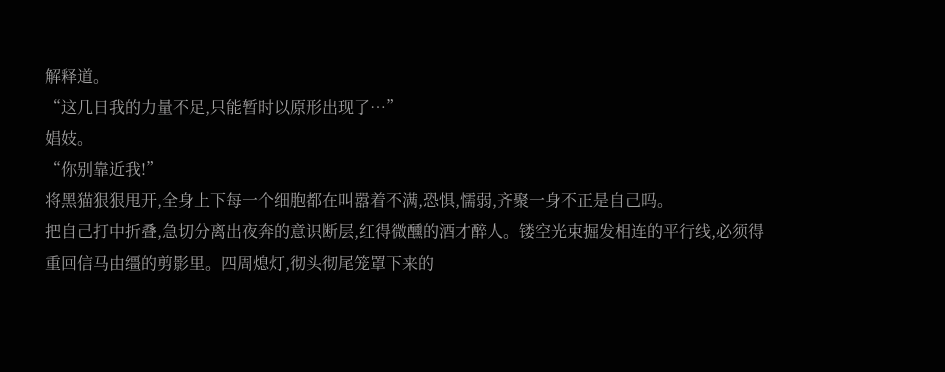解释道。
“这几日我的力量不足,只能暂时以原形出现了…”
娼妓。
“你别靠近我!”
将黑猫狠狠甩开,全身上下每一个细胞都在叫嚣着不满,恐惧,懦弱,齐聚一身不正是自己吗。
把自己打中折叠,急切分离出夜奔的意识断层,红得微醺的酒才醉人。镂空光束掘发相连的平行线,必须得重回信马由缰的剪影里。四周熄灯,彻头彻尾笼罩下来的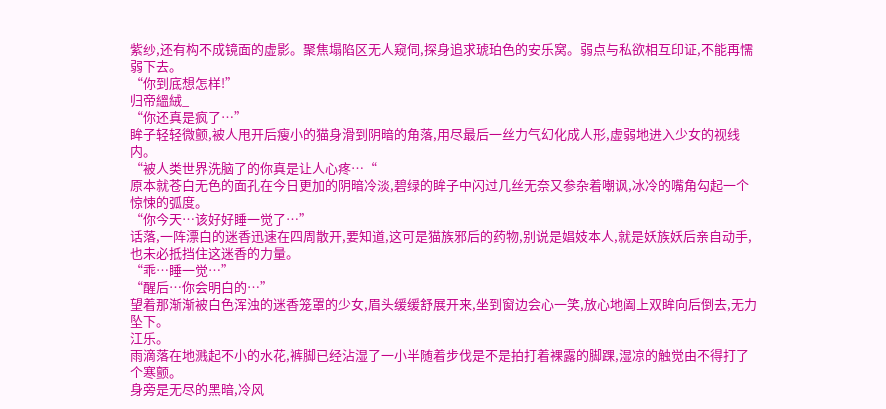紫纱,还有构不成镜面的虚影。聚焦塌陷区无人窥伺,探身追求琥珀色的安乐窝。弱点与私欲相互印证,不能再懦弱下去。
“你到底想怎样!”
归帝縕絨_
“你还真是疯了…”
眸子轻轻微颤,被人甩开后瘦小的猫身滑到阴暗的角落,用尽最后一丝力气幻化成人形,虚弱地进入少女的视线内。
“被人类世界洗脑了的你真是让人心疼…“
原本就苍白无色的面孔在今日更加的阴暗冷淡,碧绿的眸子中闪过几丝无奈又参杂着嘲讽,冰冷的嘴角勾起一个惊悚的弧度。
“你今天…该好好睡一觉了…”
话落,一阵漂白的迷香迅速在四周散开,要知道,这可是猫族邪后的药物,别说是娼妓本人,就是妖族妖后亲自动手,也未必抵挡住这迷香的力量。
“乖…睡一觉…”
“醒后…你会明白的…”
望着那渐渐被白色浑浊的迷香笼罩的少女,眉头缓缓舒展开来,坐到窗边会心一笑,放心地阖上双眸向后倒去,无力坠下。
江乐。
雨滴落在地溅起不小的水花,裤脚已经沾湿了一小半随着步伐是不是拍打着裸露的脚踝,湿凉的触觉由不得打了个寒颤。
身旁是无尽的黑暗,冷风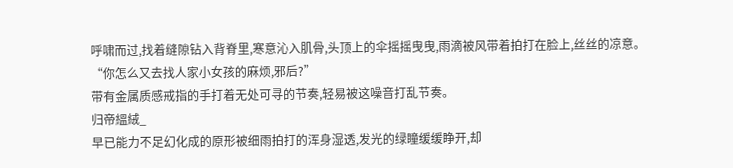呼啸而过,找着缝隙钻入背脊里,寒意沁入肌骨,头顶上的伞摇摇曳曳,雨滴被风带着拍打在脸上,丝丝的凉意。
“你怎么又去找人家小女孩的麻烦,邪后?”
带有金属质感戒指的手打着无处可寻的节奏,轻易被这噪音打乱节奏。
归帝縕絨_
早已能力不足幻化成的原形被细雨拍打的浑身湿透,发光的绿瞳缓缓睁开,却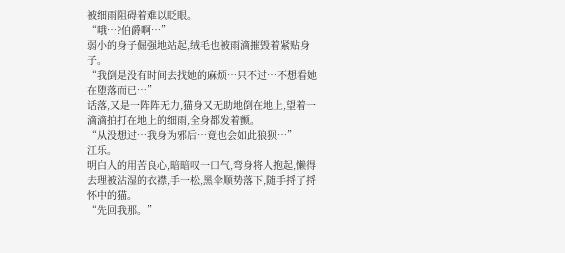被细雨阻碍着难以眨眼。
“哦…?伯爵啊…”
弱小的身子倔强地站起,绒毛也被雨滴摧毁着紧贴身子。
“我倒是没有时间去找她的麻烦…只不过…不想看她在堕落而已…”
话落,又是一阵阵无力,猫身又无助地倒在地上,望着一滴滴拍打在地上的细雨,全身都发着颤。
“从没想过…我身为邪后…竟也会如此狼狈…”
江乐。
明白人的用苦良心,暗暗叹一口气,弯身将人抱起,懒得去理被沾湿的衣襟,手一松,黑伞顺势落下,随手捋了捋怀中的猫。
“先回我那。”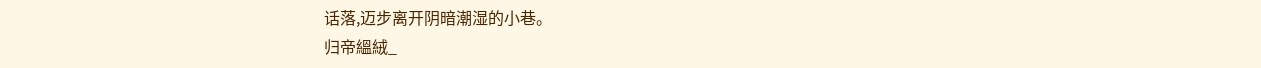话落,迈步离开阴暗潮湿的小巷。
归帝縕絨_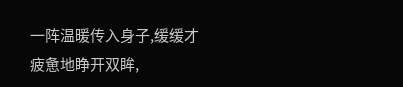一阵温暖传入身子,缓缓才疲惫地睁开双眸,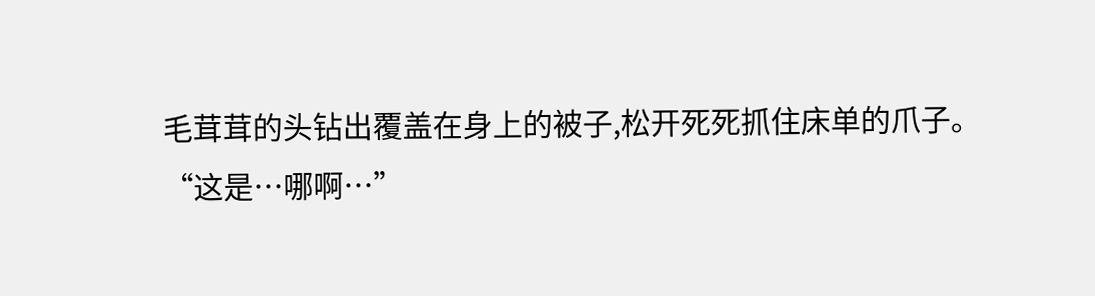毛茸茸的头钻出覆盖在身上的被子,松开死死抓住床单的爪子。
“这是…哪啊…”